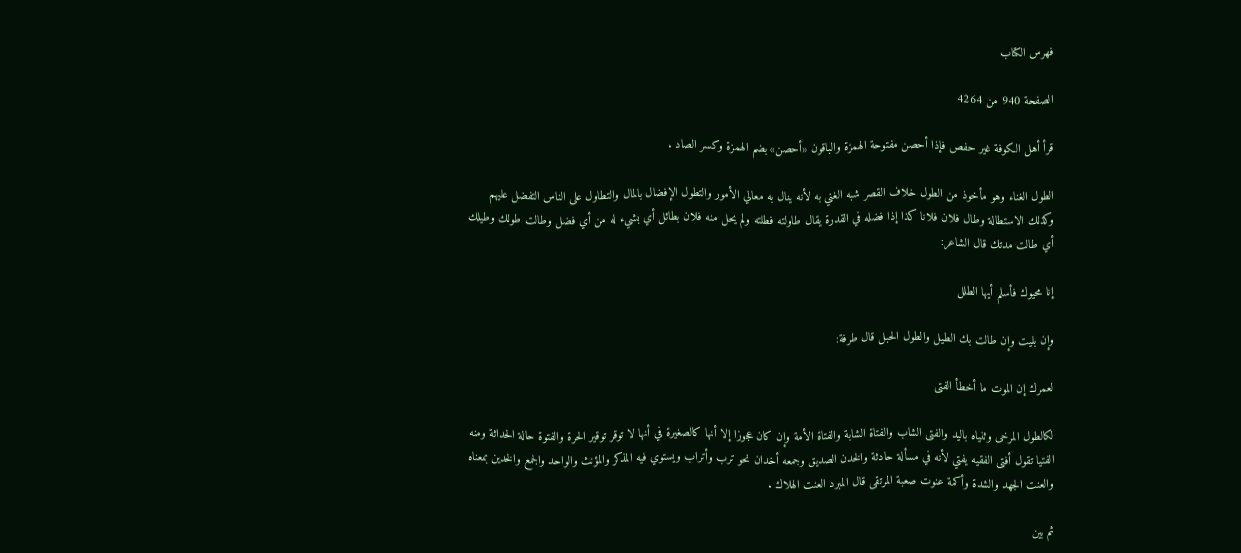فهرس الكتاب

الصفحة 940 من 4264

قرأ أهل الكوفة غير حفص فإذا أحصن مفتوحة الهمزة والباقون «أحصن» بضم الهمزة وكسر الصاد .

الطول الغناء وهو مأخوذ من الطول خلاف القصر شبه الغني به لأنه ينال به معالي الأمور والتطول الإفضال بالمال والتطاول على الناس التفضل عليهم وكذلك الاستطالة وطال فلان فلانا كذا إذا فضله في القدرة يقال طاولته فطلته ولم يحل منه فلان بطائل أي بشيء له من أي فضل وطالت طولك وطيلك أي طالت مدتك قال الشاعر:

إنا محيوك فأسلم أيها الطلل

وإن بليت وإن طالت بك الطيل والطول الحبل قال طرفة:

لعمرك إن الموت ما أخطأ الفتى

لكالطول المرخى وثنياه باليد والفتى الشاب والفتاة الشابة والفتاة الأمة وإن كان عجوزا إلا أنها كالصغيرة في أنها لا توقر توقير الحرة والفتوة حالة الحداثة ومنه الفتيا تقول أفتى الفقيه يفتي لأنه في مسألة حادثة والخدن الصديق وجمعه أخدان نحو ترب وأتراب ويستوي فيه المذكر والمؤنث والواحد والجمع والخدين بمعناه والعنت الجهد والشدة وأكمة عنوت صعبة المرتقى قال المبرد العنت الهلاك .

ثم بين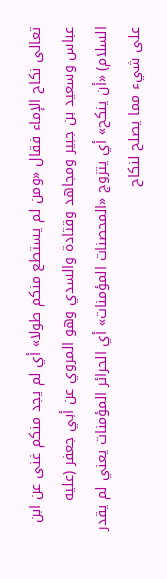تعالى نكاح الإماء فقال «ومن لم يستطع منكم طولا» أي لم يجد منكم غنى عن ابن عباس وسعيد بن جبير ومجاهد وقتادة والسدي وهو المروي عن أبي جعفر (عليه السلام) «أن ينكح» أي يتزوج «المحصنات المؤمنات» أي الحرائر المؤمنات يعني لم يقدر على شيء مما يصلح لنكاح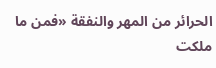الحرائر من المهر والنفقة «فمن ما ملكت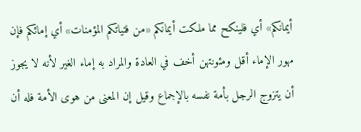أيمانكم» أي فلينكح مما ملكت أيمانكم «من فتياتكم المؤمنات» أي إمائكم فإن مهور الإماء أقل ومئونتهن أخف في العادة والمراد به إماء الغير لأنه لا يجوز أن يتزوج الرجل بأمة نفسه بالإجماع وقيل إن المعنى من هوى الأمة فله أن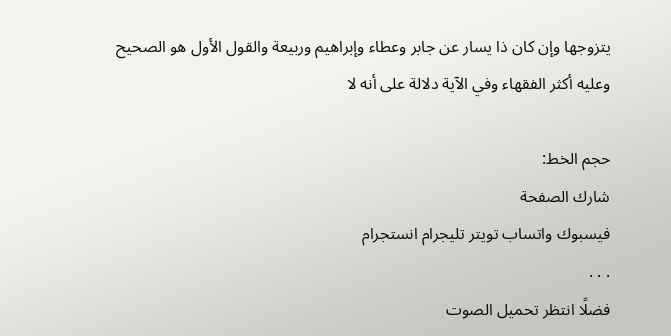يتزوجها وإن كان ذا يسار عن جابر وعطاء وإبراهيم وربيعة والقول الأول هو الصحيح وعليه أكثر الفقهاء وفي الآية دلالة على أنه لا

حجم الخط:
شارك الصفحة
فيسبوك واتساب تويتر تليجرام انستجرام
. . .
فضلًا انتظر تحميل الصوت